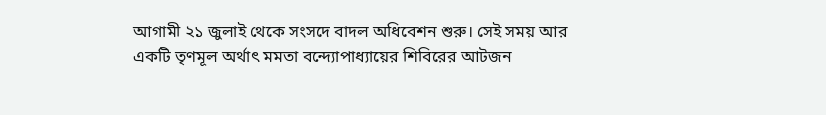আগামী ২১ জুলাই থেকে সংসদে বাদল অধিবেশন শুরু। সেই সময় আর একটি তৃণমূল অর্থাৎ মমতা বন্দ্যোপাধ্যায়ের শিবিরের আটজন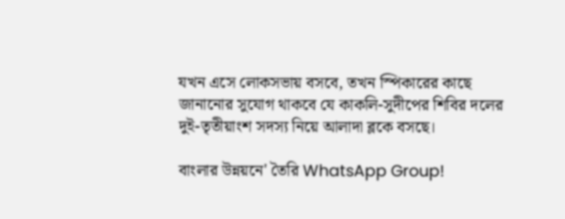যখন এসে লোকসভায় বসবে, তখন স্পিকারের কাছে জানানোর সুযোগ থাকবে যে কাকলি-সুদীপের শিবির দলের দুই-তৃতীয়াংশ সদস্য নিয়ে আলাদা ব্লকে বসছে।

বাংলার উন্নয়নে' তৈরি WhatsApp Group!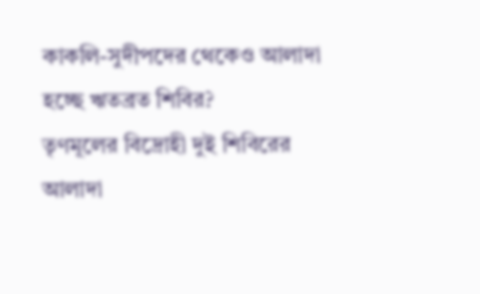কাকলি-সুদীপদের থেকেও আলাদা হচ্ছে ঋতব্রত শিবির?
তৃণমূলের বিদ্রোহী দুই শিবিরের আলাদা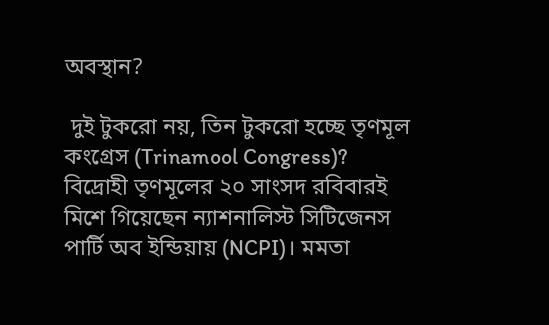অবস্থান?

 দুই টুকরো নয়, তিন টুকরো হচ্ছে তৃণমূল কংগ্রেস (Trinamool Congress)? বিদ্রোহী তৃণমূলের ২০ সাংসদ রবিবারই মিশে গিয়েছেন ন্যাশনালিস্ট সিটিজেনস পার্টি অব ইন্ডিয়ায় (NCPI)। মমতা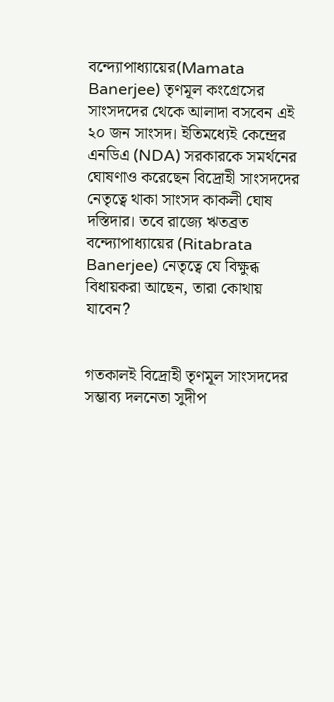বন্দ্যোপাধ্যায়ের(Mamata Banerjee) তৃণমূল কংগ্রেসের সাংসদদের থেকে আলাদা বসবেন এই ২০ জন সাংসদ। ইতিমধ্যেই কেন্দ্রের এনডিএ (NDA) সরকারকে সমর্থনের ঘোষণাও করেছেন বিদ্রোহী সাংসদদের নেতৃত্বে থাকা সাংসদ কাকলী ঘোষ দস্তিদার। তবে রাজ্যে ঋতব্রত বন্দ্যোপাধ্যায়ের (Ritabrata Banerjee) নেতৃত্বে যে বিক্ষুব্ধ বিধায়করা আছেন, তারা কোথায় যাবেন?


গতকালই বিদ্রোহী তৃণমূল সাংসদদের সম্ভাব্য দলনেতা সুদীপ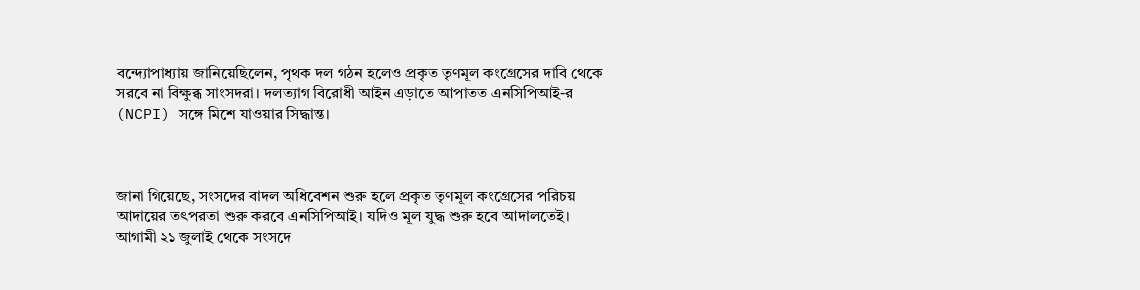বন্দ্যোপাধ্যায় জানিয়েছিলেন, পৃথক দল গঠন হলেও প্রকৃত তৃণমূল কংগ্রেসের দাবি থেকে সরবে না বিক্ষুব্ধ সাংসদরা। দলত্যাগ বিরোধী আইন এড়াতে আপাতত এনসিপিআই-র (NCPI) সঙ্গে মিশে যাওয়ার সিদ্ধান্ত।



জানা গিয়েছে, সংসদের বাদল অধিবেশন শুরু হলে প্রকৃত তৃণমূল কংগ্রেসের পরিচয় আদায়ের তৎপরতা শুরু করবে এনসিপিআই। যদিও মূল যুদ্ধ শুরু হবে আদালতেই। আগামী ২১ জুলাই থেকে সংসদে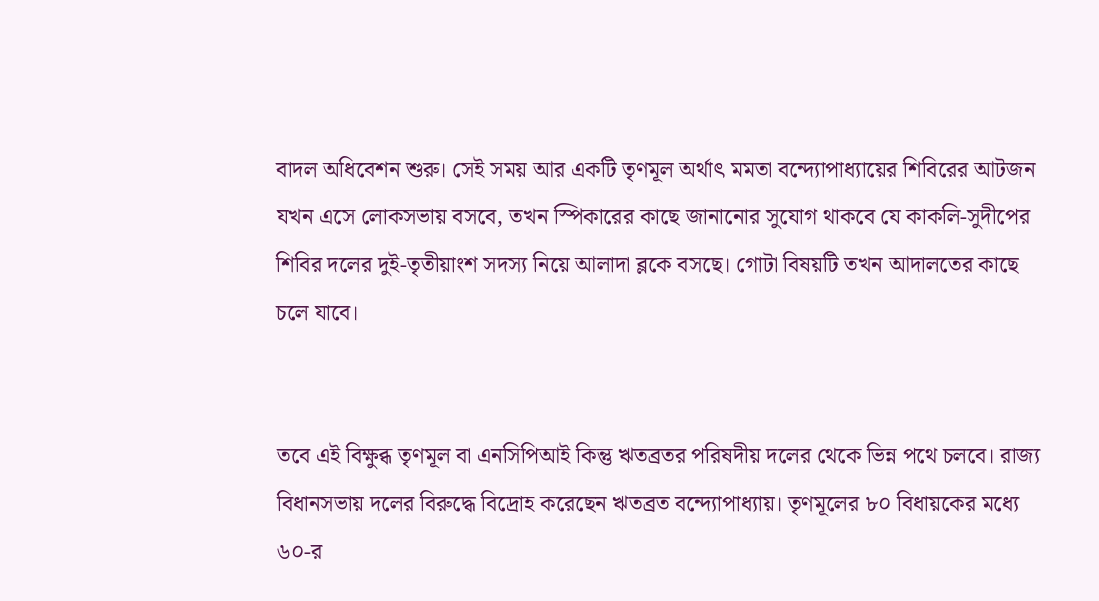বাদল অধিবেশন শুরু। সেই সময় আর একটি তৃণমূল অর্থাৎ মমতা বন্দ্যোপাধ্যায়ের শিবিরের আটজন যখন এসে লোকসভায় বসবে, তখন স্পিকারের কাছে জানানোর সুযোগ থাকবে যে কাকলি-সুদীপের শিবির দলের দুই-তৃতীয়াংশ সদস্য নিয়ে আলাদা ব্লকে বসছে। গোটা বিষয়টি তখন আদালতের কাছে চলে যাবে।


তবে এই বিক্ষুব্ধ তৃণমূল বা এনসিপিআই কিন্তু ঋতব্রতর পরিষদীয় দলের থেকে ভিন্ন পথে চলবে। রাজ্য বিধানসভায় দলের বিরুদ্ধে বিদ্রোহ করেছেন ঋতব্রত বন্দ্যোপাধ্যায়। তৃণমূলের ৮০ বিধায়কের মধ্যে ৬০-র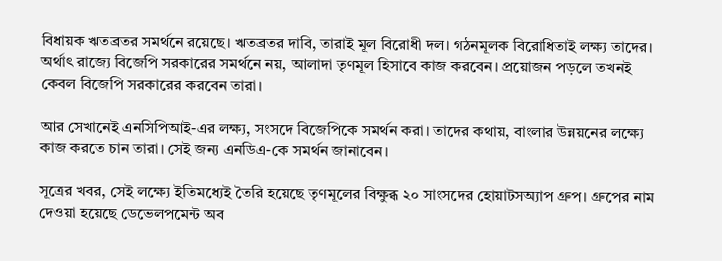বিধায়ক ঋতব্রতর সমর্থনে রয়েছে। ঋতব্রতর দাবি, তারাই মূল বিরোধী দল। গঠনমূলক বিরোধিতাই লক্ষ্য তাদের। অর্থাৎ রাজ্যে বিজেপি সরকারের সমর্থনে নয়, আলাদা তৃণমূল হিসাবে কাজ করবেন। প্রয়োজন পড়লে তখনই কেবল বিজেপি সরকারের করবেন তারা।

আর সেখানেই এনসিপিআই-এর লক্ষ্য, সংসদে বিজেপিকে সমর্থন করা। তাদের কথায়, বাংলার উন্নয়নের লক্ষ্যে কাজ করতে চান তারা। সেই জন্য এনডিএ-কে সমর্থন জানাবেন।

সূত্রের খবর, সেই লক্ষ্যে ইতিমধ্যেই তৈরি হয়েছে তৃণমূলের বিক্ষুব্ধ ২০ সাংসদের হোয়াটসঅ্যাপ গ্রুপ। গ্রুপের নাম দেওয়া হয়েছে ডেভেলপমেন্ট অব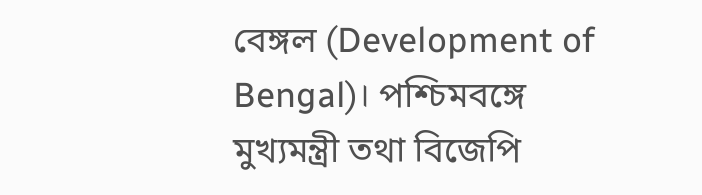বেঙ্গল (Development of Bengal)। পশ্চিমবঙ্গে মুখ্যমন্ত্রী তথা বিজেপি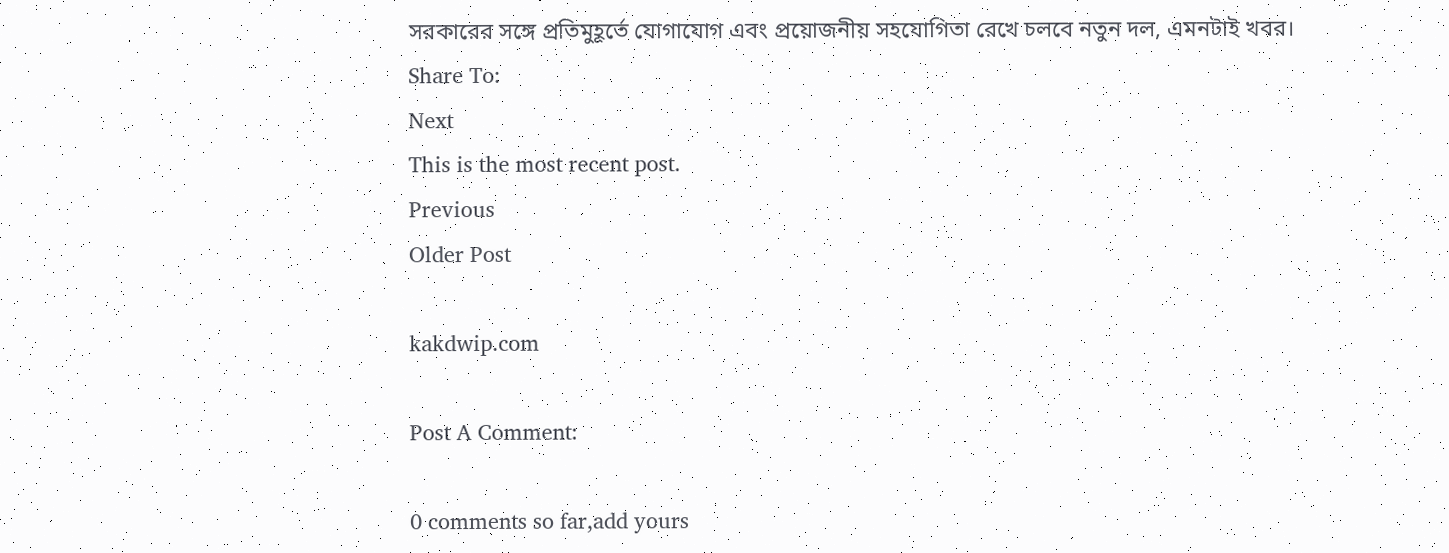সরকারের সঙ্গে প্রতিমুহূর্তে যোগাযোগ এবং প্রয়োজনীয় সহযোগিতা রেখে চলবে নতুন দল, এমনটাই খবর।
Share To:
Next
This is the most recent post.
Previous
Older Post

kakdwip.com

Post A Comment:

0 comments so far,add yours